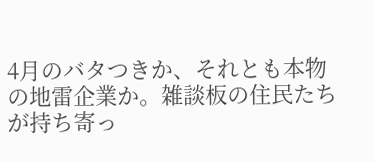4月のバタつきか、それとも本物の地雷企業か。雑談板の住民たちが持ち寄っ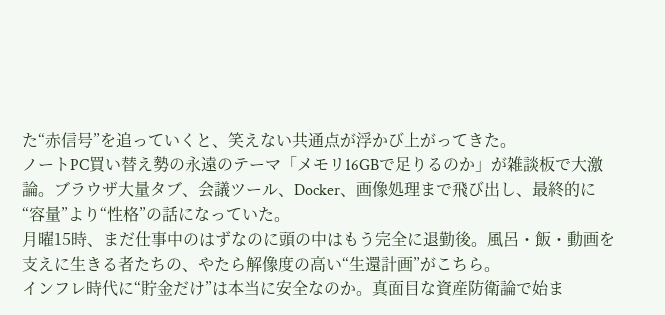た“赤信号”を追っていくと、笑えない共通点が浮かび上がってきた。
ノートPC買い替え勢の永遠のテーマ「メモリ16GBで足りるのか」が雑談板で大激論。ブラウザ大量タブ、会議ツール、Docker、画像処理まで飛び出し、最終的に“容量”より“性格”の話になっていた。
月曜15時、まだ仕事中のはずなのに頭の中はもう完全に退勤後。風呂・飯・動画を支えに生きる者たちの、やたら解像度の高い“生還計画”がこちら。
インフレ時代に“貯金だけ”は本当に安全なのか。真面目な資産防衛論で始ま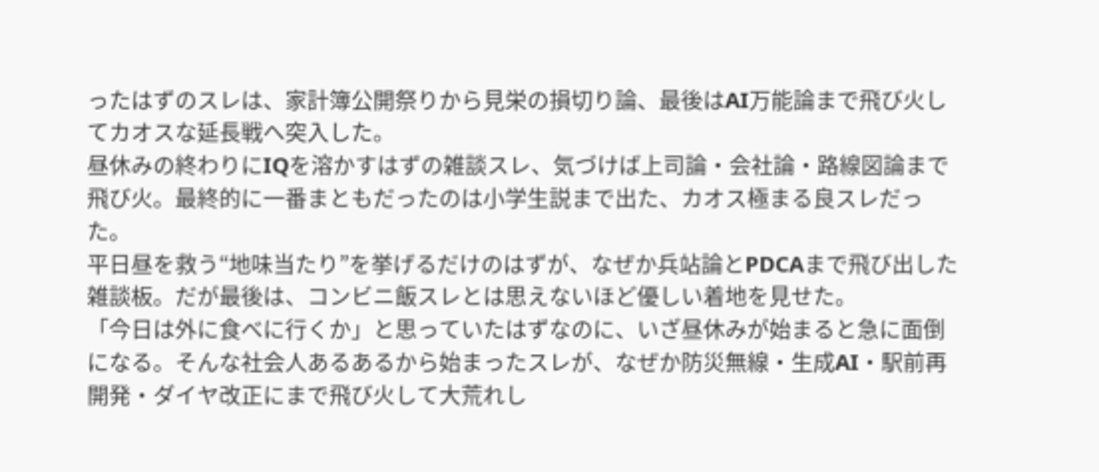ったはずのスレは、家計簿公開祭りから見栄の損切り論、最後はAI万能論まで飛び火してカオスな延長戦へ突入した。
昼休みの終わりにIQを溶かすはずの雑談スレ、気づけば上司論・会社論・路線図論まで飛び火。最終的に一番まともだったのは小学生説まで出た、カオス極まる良スレだった。
平日昼を救う“地味当たり”を挙げるだけのはずが、なぜか兵站論とPDCAまで飛び出した雑談板。だが最後は、コンビニ飯スレとは思えないほど優しい着地を見せた。
「今日は外に食べに行くか」と思っていたはずなのに、いざ昼休みが始まると急に面倒になる。そんな社会人あるあるから始まったスレが、なぜか防災無線・生成AI・駅前再開発・ダイヤ改正にまで飛び火して大荒れし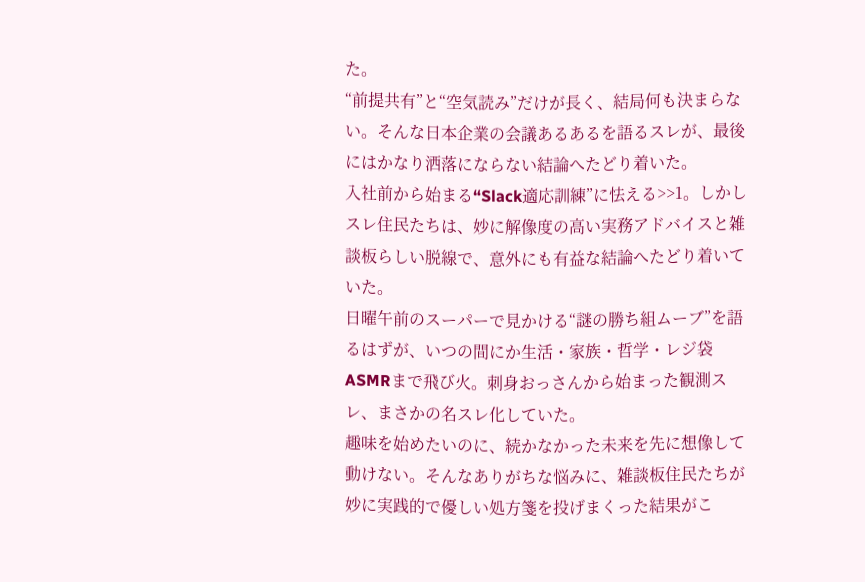た。
“前提共有”と“空気読み”だけが長く、結局何も決まらない。そんな日本企業の会議あるあるを語るスレが、最後にはかなり洒落にならない結論へたどり着いた。
入社前から始まる“Slack適応訓練”に怯える>>1。しかしスレ住民たちは、妙に解像度の高い実務アドバイスと雑談板らしい脱線で、意外にも有益な結論へたどり着いていた。
日曜午前のスーパーで見かける“謎の勝ち組ムーブ”を語るはずが、いつの間にか生活・家族・哲学・レジ袋ASMRまで飛び火。刺身おっさんから始まった観測スレ、まさかの名スレ化していた。
趣味を始めたいのに、続かなかった未来を先に想像して動けない。そんなありがちな悩みに、雑談板住民たちが妙に実践的で優しい処方箋を投げまくった結果がこ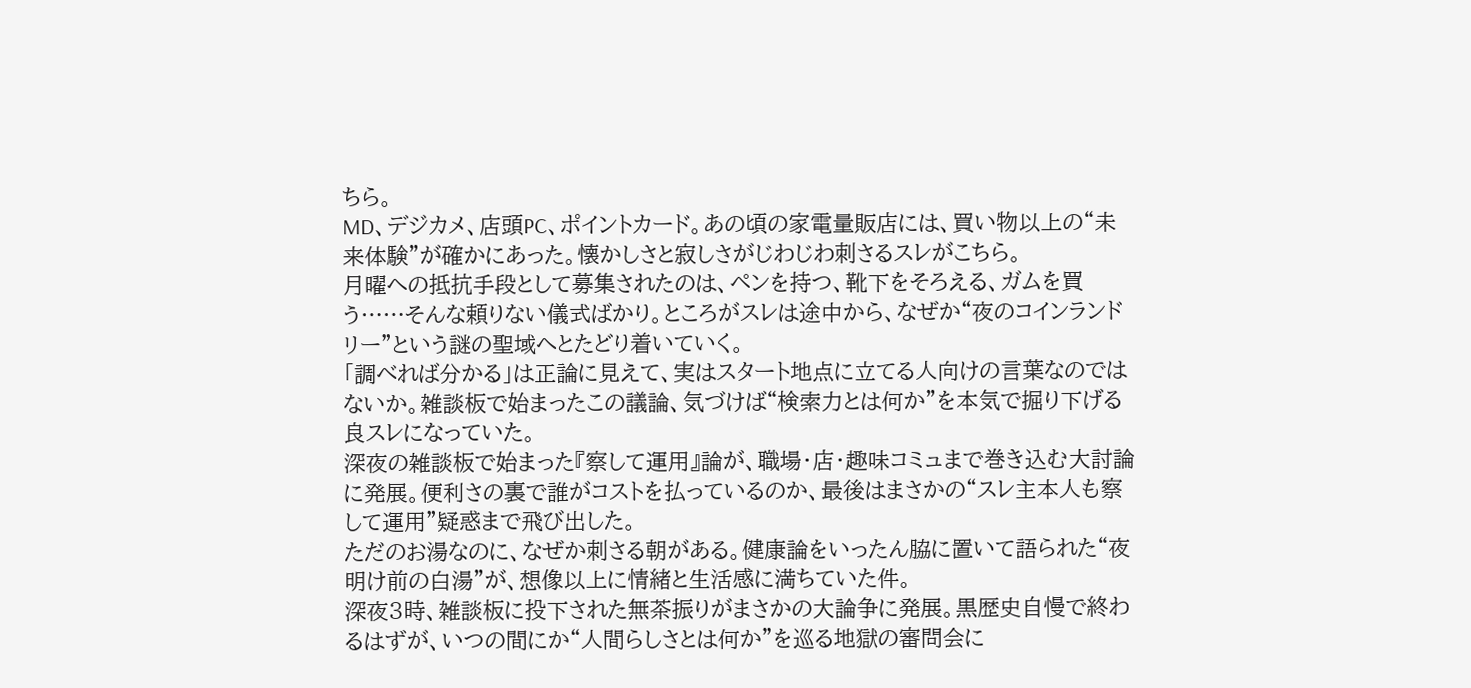ちら。
MD、デジカメ、店頭PC、ポイントカード。あの頃の家電量販店には、買い物以上の“未来体験”が確かにあった。懐かしさと寂しさがじわじわ刺さるスレがこちら。
月曜への抵抗手段として募集されたのは、ペンを持つ、靴下をそろえる、ガムを買う……そんな頼りない儀式ばかり。ところがスレは途中から、なぜか“夜のコインランドリー”という謎の聖域へとたどり着いていく。
「調べれば分かる」は正論に見えて、実はスタート地点に立てる人向けの言葉なのではないか。雑談板で始まったこの議論、気づけば“検索力とは何か”を本気で掘り下げる良スレになっていた。
深夜の雑談板で始まった『察して運用』論が、職場・店・趣味コミュまで巻き込む大討論に発展。便利さの裏で誰がコストを払っているのか、最後はまさかの“スレ主本人も察して運用”疑惑まで飛び出した。
ただのお湯なのに、なぜか刺さる朝がある。健康論をいったん脇に置いて語られた“夜明け前の白湯”が、想像以上に情緒と生活感に満ちていた件。
深夜3時、雑談板に投下された無茶振りがまさかの大論争に発展。黒歴史自慢で終わるはずが、いつの間にか“人間らしさとは何か”を巡る地獄の審問会に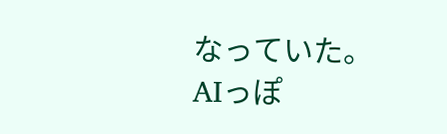なっていた。
AIっぽ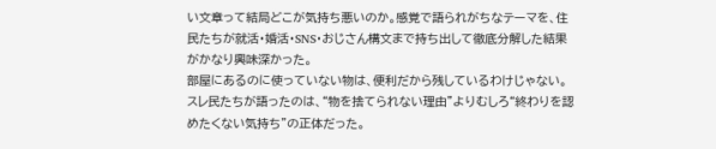い文章って結局どこが気持ち悪いのか。感覚で語られがちなテーマを、住民たちが就活・婚活・SNS・おじさん構文まで持ち出して徹底分解した結果がかなり興味深かった。
部屋にあるのに使っていない物は、便利だから残しているわけじゃない。スレ民たちが語ったのは、“物を捨てられない理由”よりむしろ“終わりを認めたくない気持ち”の正体だった。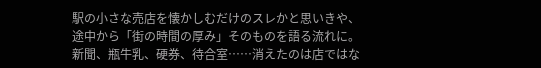駅の小さな売店を懐かしむだけのスレかと思いきや、途中から「街の時間の厚み」そのものを語る流れに。新聞、瓶牛乳、硬券、待合室……消えたのは店ではな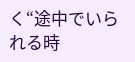く“途中でいられる時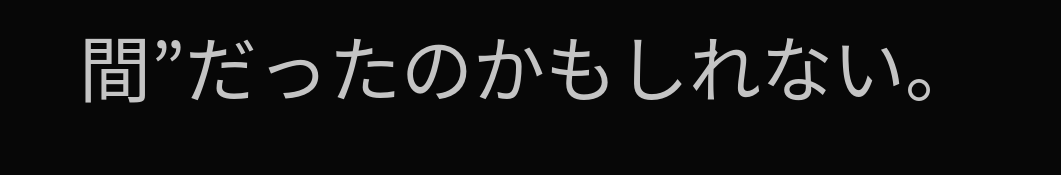間”だったのかもしれない。